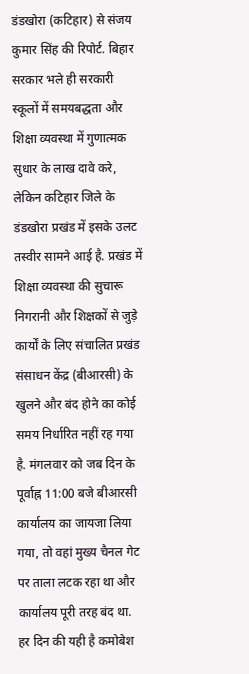डंडखोरा (कटिहार) से संजय कुमार सिंह की रिपोर्ट. बिहार सरकार भले ही सरकारी स्कूलों में समयबद्धता और शिक्षा व्यवस्था में गुणात्मक सुधार के लाख दावे करे, लेकिन कटिहार जिले के डंडखोरा प्रखंड में इसके उलट तस्वीर सामने आई है. प्रखंड में शिक्षा व्यवस्था की सुचारू निगरानी और शिक्षकों से जुड़े कार्यों के लिए संचालित प्रखंड संसाधन केंद्र (बीआरसी) के खुलने और बंद होने का कोई समय निर्धारित नहीं रह गया है. मंगलवार को जब दिन के पूर्वाह्न 11:00 बजे बीआरसी कार्यालय का जायजा लिया गया, तो वहां मुख्य चैनल गेट पर ताला लटक रहा था और कार्यालय पूरी तरह बंद था.
हर दिन की यही है कमोबेश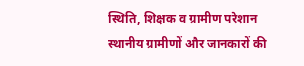स्थिति, शिक्षक व ग्रामीण परेशान
स्थानीय ग्रामीणों और जानकारों की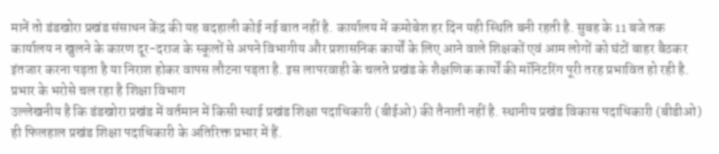मानें तो डंडखोरा प्रखंड संसाधन केंद्र की यह बदहाली कोई नई बात नहीं है. कार्यालय में कमोबेश हर दिन यही स्थिति बनी रहती है. सुबह के 11 बजे तक कार्यालय न खुलने के कारण दूर-दराज के स्कूलों से अपने विभागीय और प्रशासनिक कार्यों के लिए आने वाले शिक्षकों एवं आम लोगों को घंटों बाहर बैठकर इंतजार करना पड़ता है या निराश होकर वापस लौटना पड़ता है. इस लापरवाही के चलते प्रखंड के शैक्षणिक कार्यों की मॉनिटरिंग पूरी तरह प्रभावित हो रही है.
प्रभार के भरोसे चल रहा है शिक्षा विभाग
उल्लेखनीय है कि डंडखोरा प्रखंड में वर्तमान में किसी स्थाई प्रखंड शिक्षा पदाधिकारी (बीईओ) की तैनाती नहीं है. स्थानीय प्रखंड विकास पदाधिकारी (बीडीओ) ही फिलहाल प्रखंड शिक्षा पदाधिकारी के अतिरिक्त प्रभार में हैं.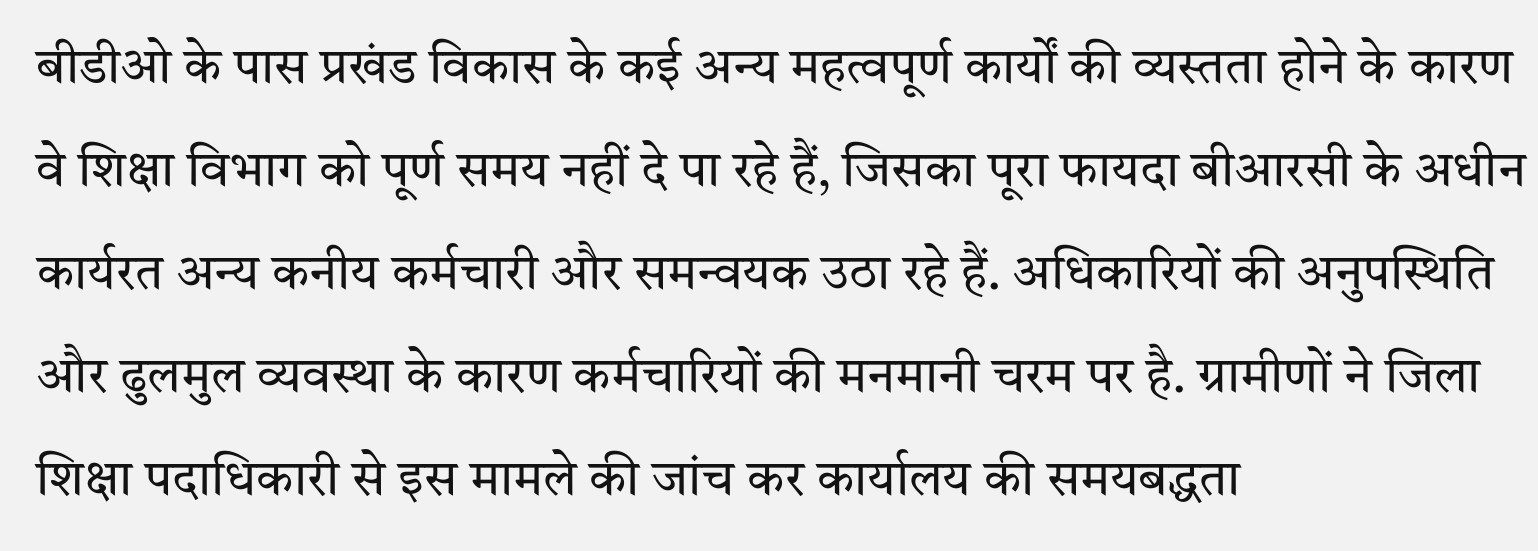बीडीओ के पास प्रखंड विकास के कई अन्य महत्वपूर्ण कार्यों की व्यस्तता होने के कारण वे शिक्षा विभाग को पूर्ण समय नहीं दे पा रहे हैं, जिसका पूरा फायदा बीआरसी के अधीन कार्यरत अन्य कनीय कर्मचारी और समन्वयक उठा रहे हैं. अधिकारियों की अनुपस्थिति और ढुलमुल व्यवस्था के कारण कर्मचारियों की मनमानी चरम पर है. ग्रामीणों ने जिला शिक्षा पदाधिकारी से इस मामले की जांच कर कार्यालय की समयबद्धता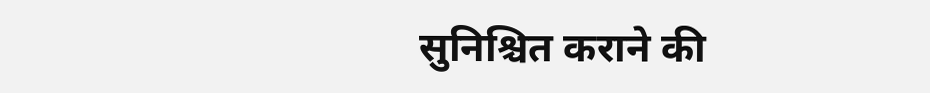सुनिश्चित कराने की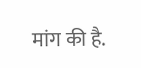मांग की है.